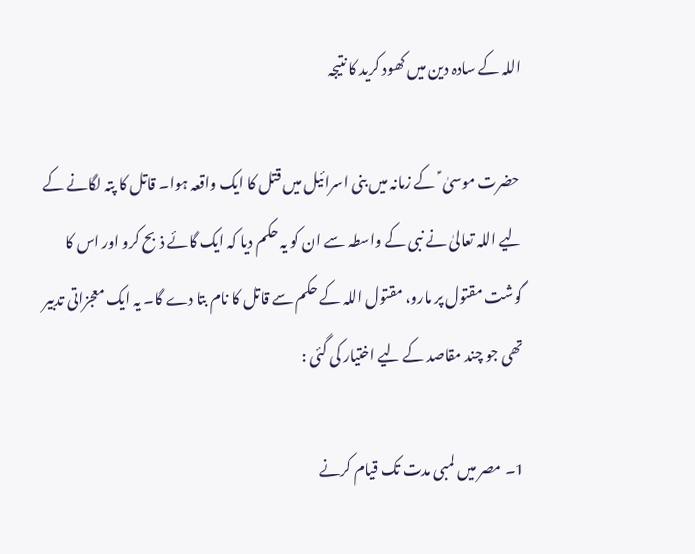اللہ کے سادہ دین میں کھود کرید کا نتیجہ

 حضرت موسیٰ ؑ  کے زمانہ میں بنی اسرائیل میں قتل کا ایک واقعہ ہوا۔ قاتل کا پتہ لگانے کے لیے اللہ تعالیٰ نے نبی کے واسطہ سے ان کو یہ حکم دیا کہ ایک گائے ذبح کرو اور اس کا گوشت مقتول پر مارو، مقتول اللہ کے حکم سے قاتل کا نام بتا دے گا۔ یہ ایک معجزاتی تدبیر تھی جو چند مقاصد کے لیے اختیار کی گئی :

1۔ مصر میں لمبی مدت تک قیام کرنے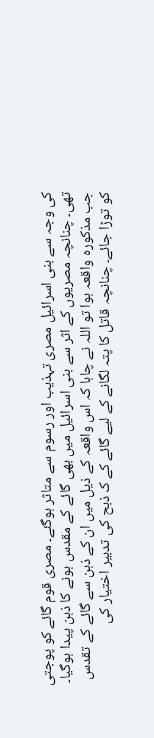کی وجہ سے بنی اسرائیل مصری تہذیب اور رسوم سے متاثر ہوگئے۔ مصری قوم گائے کو پوجتی تھی۔ چنانچہ مصریوں کے اثر سے بنی اسرائیل میں بھی گائے کے مقدس ہونے کا ذہن پیدا ہوگیا۔ جب مذکورہ واقعہ ہوا تو اللہ نے چاہا کہ اس واقعہ کے ذیل میں ان کے ذہن سے گائے کے تقدس کو توڑا جائے۔ چنانچہ قاتل کا پتہ لگانے کے لیے گائے کے ک ذبح کی تدبیر اختیار کی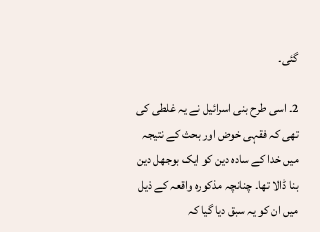گئی۔

2۔ اسی طرح بنی اسرائیل نے یہ غلطی کی تھی کہ فقہی خوض اور بحث کے نتیجہ میں خدا کے سادہ دین کو ایک بوجھل دین بنا ڈالا تھا۔ چنانچہ مذکورہ واقعہ کے ذیل میں ان کو یہ سبق دیا گیا کہ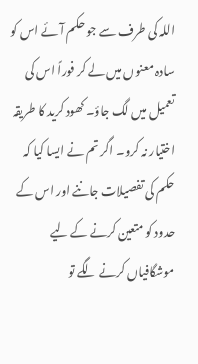اللہ کی طرف سے جو حکم آئے اس کو سادہ معنوں میں لے کر فوراً اس کی تعمیل میں لگ جاؤ۔ کھود کرید کا طریقہ اختیار نہ کرو۔ اگر تم نے ایسا کیا کہ حکم کی تفصیلات جاننے اور اس کے حدود کو متعین کرنے کے لیے موشگافیاں کرنے لگے تو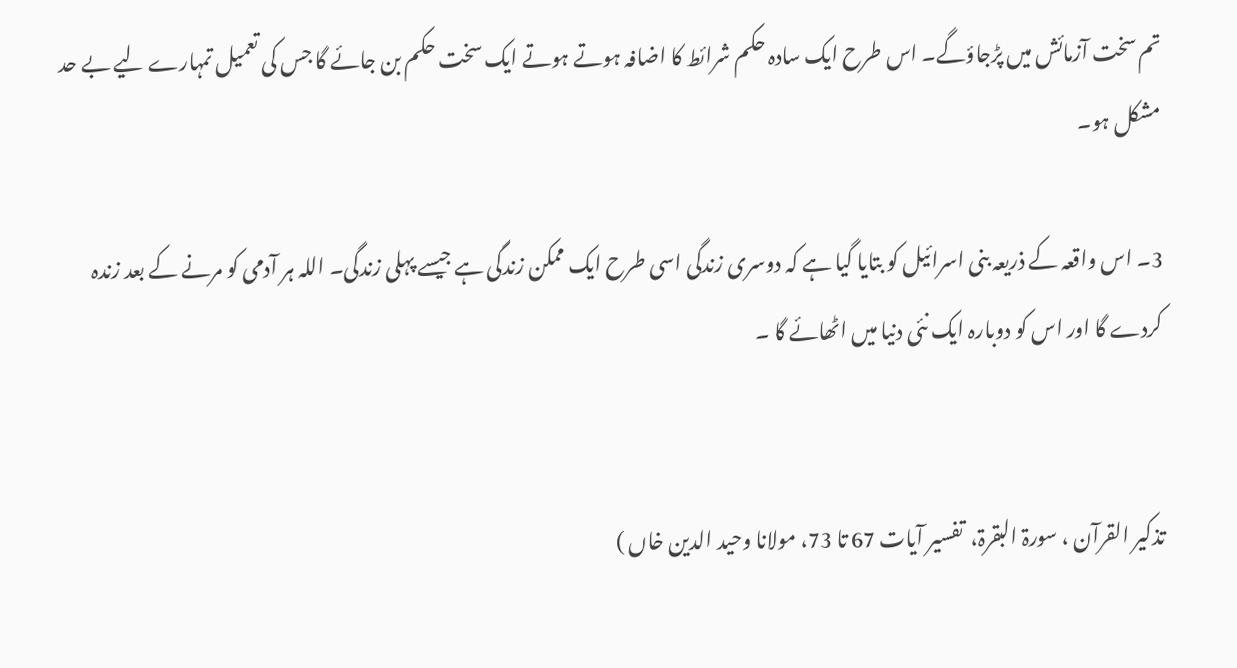تم سخت آزمائش میں پڑجاؤگے۔ اس طرح ایک سادہ حکم شرائط کا اضافہ ہوتے ہوتے ایک سخت حکم بن جائے گا جس کی تعمیل تمہارے لیے بے حد مشکل ہو۔

3۔ اس واقعہ کے ذریعہ بنی اسرائیل کو بتایا گیا ہے کہ دوسری زندگی اسی طرح ایک ممکن زندگی ہے جیسے پہلی زندگی۔ اللہ ہر آدمی کو مرنے کے بعد زندہ کردے گا اور اس کو دوبارہ ایک نئی دنیا میں اٹھائے گا ۔


تذکیر القرآن ، سورۃ البقرۃ،  تفسیر آیات 67 تا 73، مولانا وحید الدین خاں )